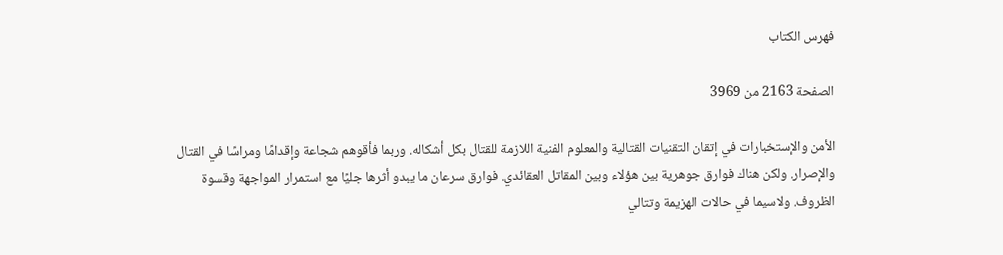فهرس الكتاب

الصفحة 2163 من 3969

الأمن والإستخبارات في إتقان التقنيات القتالية والمعلوم الفنية اللازمة للقتال بكل أشكاله. وربما فأقوهم شجاعة وإقدامًا ومراسًا في القتال والإصرار. ولكن هناك فوارق جوهرية بين هؤلاء وبين المقاتل العقائدي. فوارق سرعان ما يبدو أثرها جليًا مع استمرار المواجهة وقسوة الظروف. ولاسيما في حالات الهزيمة وتتالي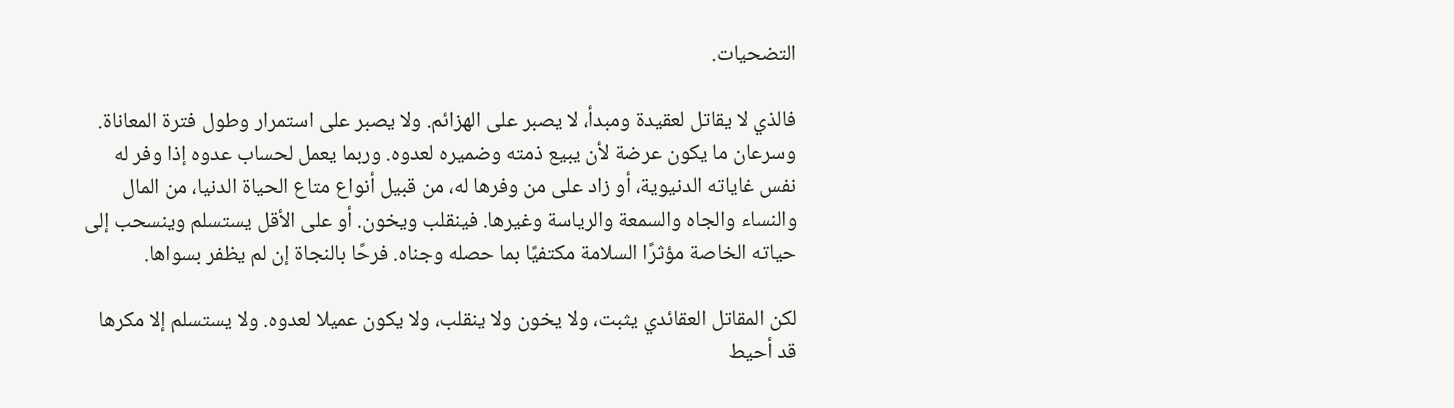التضحيات.

فالذي لا يقاتل لعقيدة ومبدأ، لا يصبر على الهزائم. ولا يصبر على استمرار وطول فترة المعاناة. وسرعان ما يكون عرضة لأن يبيع ذمته وضميره لعدوه. وربما يعمل لحساب عدوه إذا وفر له نفس غاياته الدنيوية، أو زاد على من وفرها له، من قبيل أنواع متاع الحياة الدنيا، من المال والنساء والجاه والسمعة والرياسة وغيرها. فينقلب ويخون. أو على الأقل يستسلم وينسحب إلى حياته الخاصة مؤثرًا السلامة مكتفيًا بما حصله وجناه. فرحًا بالنجاة إن لم يظفر بسواها.

لكن المقاتل العقائدي يثبت، ولا يخون ولا ينقلب، ولا يكون عميلا لعدوه. ولا يستسلم إلا مكرها قد أحيط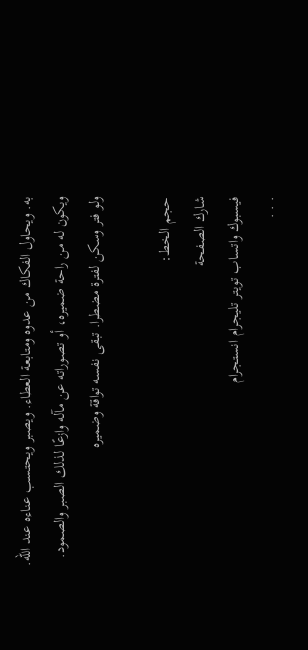به. ويحاول الفكاك من عدوه ومتابعة العطاء. ويصبر ويحتسب عناءه عند الله. ويكون له من راحة ضميره، أو تصوراته عن مآله وازعًا لذلك الصبر والصمود. ولو فتر وسكن لفترة مضطرا. تبقى نفسه تواقة وضميره

حجم الخط:
شارك الصفحة
فيسبوك واتساب تويتر تليجرام انستجرام
. . .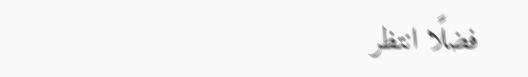فضلًا انتظر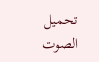تحميل الصوت